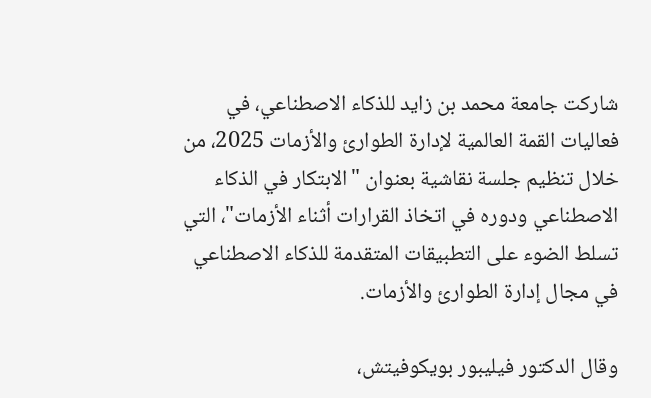شاركت جامعة محمد بن زايد للذكاء الاصطناعي، في فعاليات القمة العالمية لإدارة الطوارئ والأزمات 2025، من خلال تنظيم جلسة نقاشية بعنوان "الابتكار في الذكاء الاصطناعي ودوره في اتخاذ القرارات أثناء الأزمات"، التي تسلط الضوء على التطبيقات المتقدمة للذكاء الاصطناعي في مجال إدارة الطوارئ والأزمات.

وقال الدكتور فيليبور بويكوفيتش،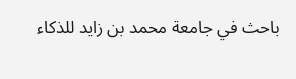باحث في جامعة محمد بن زايد للذكاء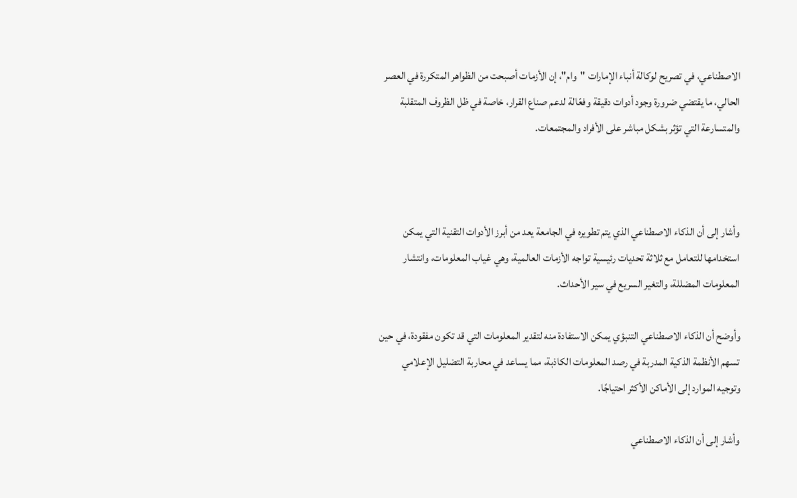الاصطناعي، في تصريح لوكالة أنباء الإمارات "وام"، إن الأزمات أصبحت من الظواهر المتكررة في العصر الحالي، ما يقتضي ضرورة وجود أدوات دقيقة وفعّالة لدعم صناع القرار، خاصة في ظل الظروف المتقلبة والمتسارعة التي تؤثر بشكل مباشر على الأفراد والمجتمعات.



وأشار إلى أن الذكاء الاصطناعي الذي يتم تطويره في الجامعة يعد من أبرز الأدوات التقنية التي يمكن استخدامها للتعامل مع ثلاثة تحديات رئيسية تواجه الأزمات العالمية، وهي غياب المعلومات، وانتشار المعلومات المضللة، والتغير السريع في سير الأحداث.

وأوضح أن الذكاء الاصطناعي التنبؤي يمكن الاستفادة منه لتقدير المعلومات التي قد تكون مفقودة، في حين تسهم الأنظمة الذكية المدربة في رصد المعلومات الكاذبة، مما يساعد في محاربة التضليل الإعلامي وتوجيه الموارد إلى الأماكن الأكثر احتياجًا.

وأشار إلى أن الذكاء الاصطناعي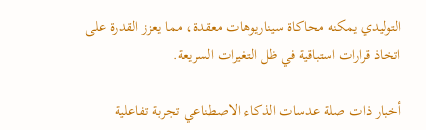التوليدي يمكنه محاكاة سيناريوهات معقدة، مما يعزز القدرة على اتخاذ قرارات استباقية في ظل التغيرات السريعة.

أخبار ذات صلة عدسات الذكاء الاصطناعي تجربة تفاعلية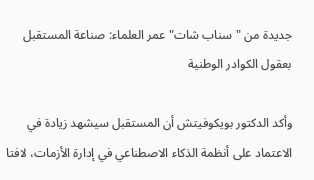جديدة من "سناب شات" عمر العلماء: صناعة المستقبل بعقول الكوادر الوطنية

وأكد الدكتور بويكوفيتش أن المستقبل سيشهد زيادة في الاعتماد على أنظمة الذكاء الاصطناعي في إدارة الأزمات، لافتا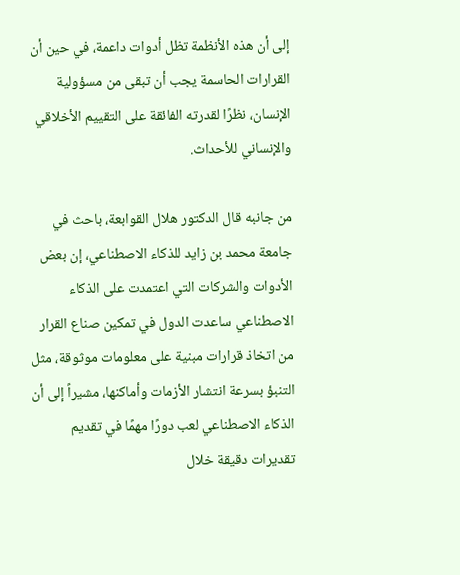إلى أن هذه الأنظمة تظل أدوات داعمة، في حين أن القرارات الحاسمة يجب أن تبقى من مسؤولية الإنسان، نظرًا لقدرته الفائقة على التقييم الأخلاقي والإنساني للأحداث.

من جانبه قال الدكتور هلال القوابعة، باحث في جامعة محمد بن زايد للذكاء الاصطناعي، إن بعض الأدوات والشركات التي اعتمدت على الذكاء الاصطناعي ساعدت الدول في تمكين صناع القرار من اتخاذ قرارات مبنية على معلومات موثوقة، مثل التنبؤ بسرعة انتشار الأزمات وأماكنها، مشيراً إلى أن الذكاء الاصطناعي لعب دورًا مهمًا في تقديم تقديرات دقيقة خلال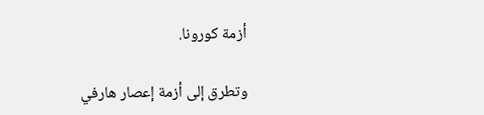أزمة كورونا.

وتطرق إلى أزمة إعصار هارفي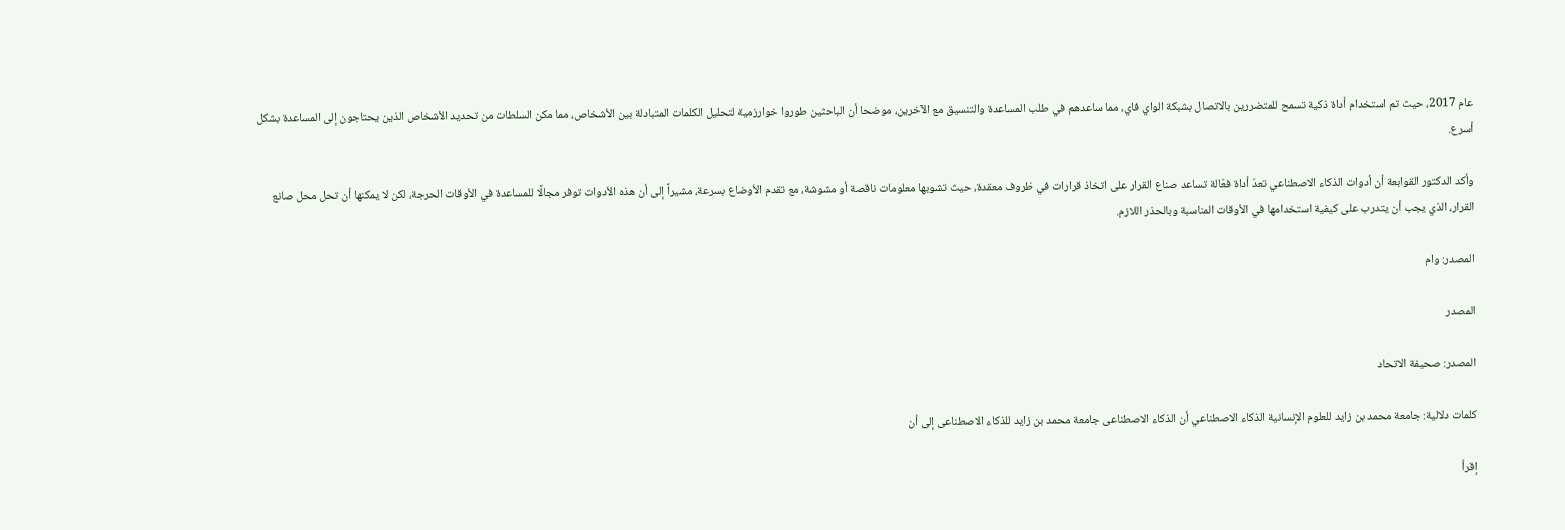عام 2017، حيث تم استخدام أداة ذكية تسمح للمتضررين بالاتصال بشبكة الواي فاي، مما ساعدهم في طلب المساعدة والتنسيق مع الآخرين، موضحا أن الباحثين طوروا خوارزمية لتحليل الكلمات المتبادلة بين الأشخاص، مما مكن السلطات من تحديد الأشخاص الذين يحتاجون إلى المساعدة بشكل أسرع.

وأكد الدكتور القوابعة أن أدوات الذكاء الاصطناعي تعدّ أداة فعّالة تساعد صناع القرار على اتخاذ قرارات في ظروف معقدة، حيث تشوبها معلومات ناقصة أو مشوشة، مع تقدم الأوضاع بسرعة، مشيراً إلى أن هذه الأدوات توفر مجالًا للمساعدة في الأوقات الحرجة، لكن لا يمكنها أن تحل محل صانع القرار، الذي يجب أن يتدرب على كيفية استخدامها في الأوقات المناسبة وبالحذر اللازم.

المصدر: وام

المصدر

المصدر: صحيفة الاتحاد

كلمات دلالية: جامعة محمد بن زايد للعلوم الإنسانية الذكاء الاصطناعي أن الذکاء الاصطناعی جامعة محمد بن زاید للذکاء الاصطناعی إلى أن

إقرأ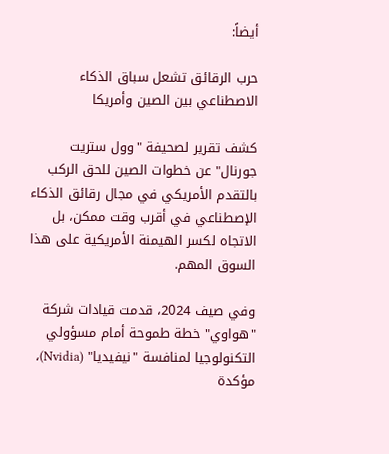أيضاً:

حرب الرقائق تشعل سباق الذكاء الاصطناعي بين الصين وأمريكا

كشف تقرير لصحيفة "وول ستريت جورنال" عن خطوات الصين للحق الركب بالتقدم الأمريكي في مجال رقائق الذكاء الإصطناعي في أقرب وقت ممكن، بل الاتجاه لكسر الهيمنة الأمريكية على هذا السوق المهم.

وفي صيف 2024، قدمت قيادات شركة "هواوي" خطة طموحة أمام مسؤولي التكنولوجيا لمنافسة "نيفيديا" (Nvidia)، مؤكدة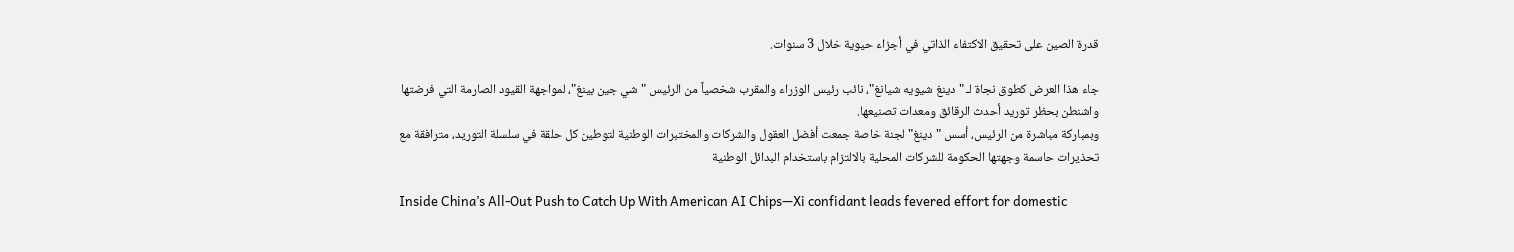قدرة الصين على تحقيق الاكتفاء الذاتي في أجزاء حيوية خلال 3 سنوات.

جاء هذا العرض كطوق نجاة لـ "دينغ شيويه شيانغ"، نائب رئيس الوزراء والمقرب شخصياً من الرئيس "شي جين بينغ"، لمواجهة القيود الصارمة التي فرضتها واشنطن بحظر توريد أحدث الرقائق ومعدات تصنيعها.
وبمباركة مباشرة من الرئيس، أسس "دينغ" لجنة خاصة جمعت أفضل العقول والشركات والمختبرات الوطنية لتوطين كل حلقة في سلسلة التوريد، مترافقة مع تحذيرات حاسمة وجهتها الحكومة للشركات المحلية بالالتزام باستخدام البدائل الوطنية

Inside China’s All-Out Push to Catch Up With American AI Chips—Xi confidant leads fevered effort for domestic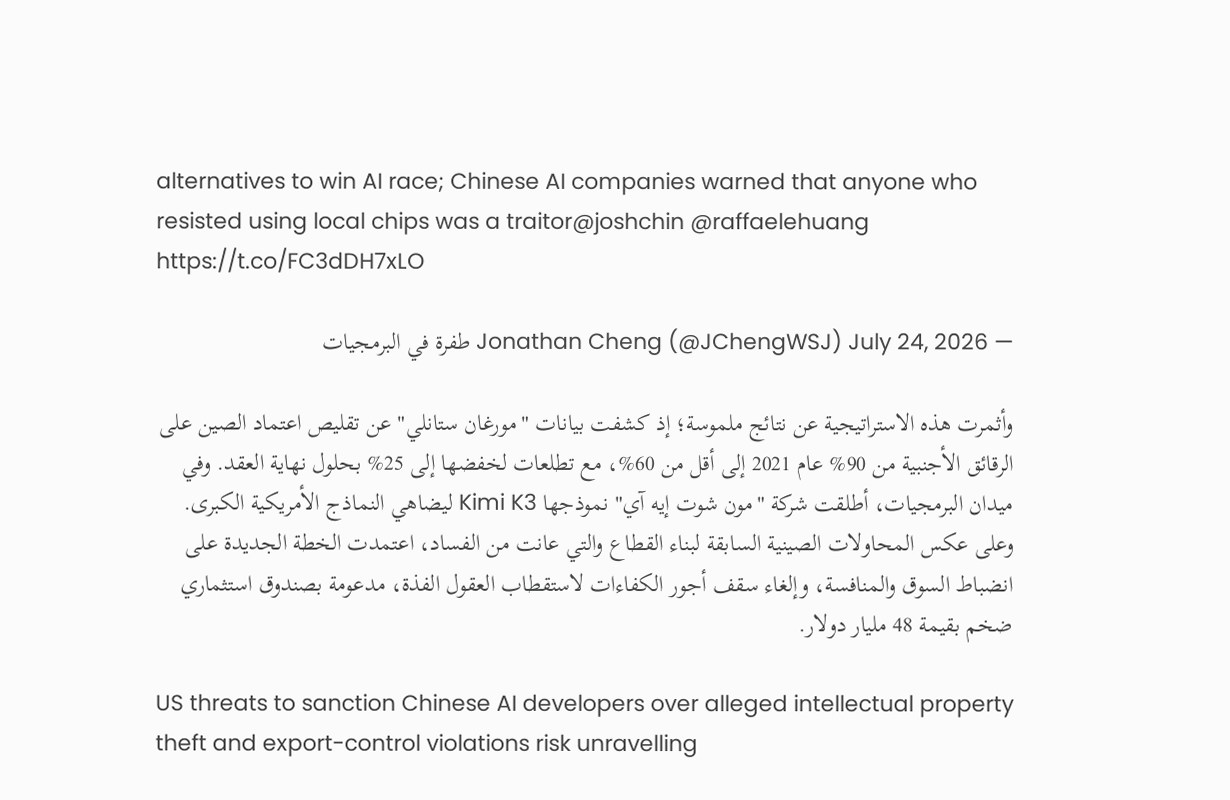alternatives to win AI race; Chinese AI companies warned that anyone who resisted using local chips was a traitor@joshchin @raffaelehuang https://t.co/FC3dDH7xLO

— Jonathan Cheng (@JChengWSJ) July 24, 2026 طفرة في البرمجيات

وأثمرت هذه الاستراتيجية عن نتائج ملموسة؛ إذ كشفت بيانات "مورغان ستانلي" عن تقليص اعتماد الصين على الرقائق الأجنبية من 90% عام 2021 إلى أقل من 60%، مع تطلعات لخفضها إلى 25% بحلول نهاية العقد. وفي ميدان البرمجيات، أطلقت شركة "مون شوت إيه آي" نموذجها Kimi K3 ليضاهي النماذج الأمريكية الكبرى.
وعلى عكس المحاولات الصينية السابقة لبناء القطاع والتي عانت من الفساد، اعتمدت الخطة الجديدة على انضباط السوق والمنافسة، وإلغاء سقف أجور الكفاءات لاستقطاب العقول الفذة، مدعومة بصندوق استثماري ضخم بقيمة 48 مليار دولار.

US threats to sanction Chinese AI developers over alleged intellectual property theft and export-control violations risk unravelling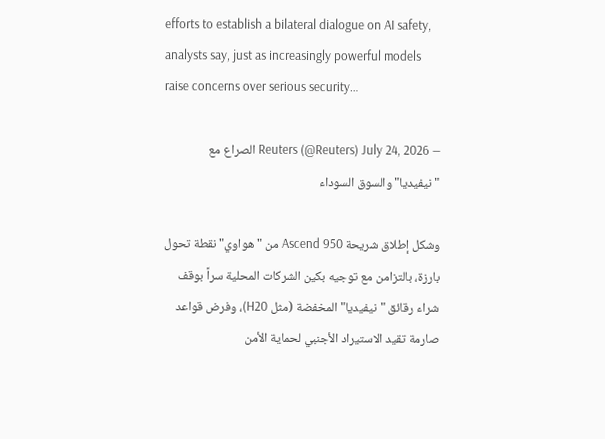efforts to establish a bilateral dialogue on AI safety, analysts say, just as increasingly powerful models raise concerns over serious security…

— Reuters (@Reuters) July 24, 2026 الصراع مع "نيفيديا" والسوق السوداء

وشكل إطلاق شريحة Ascend 950 من "هواوي" نقطة تحول بارزة، بالتزامن مع توجيه بكين الشركات المحلية سراً بوقف شراء رقائق "نيفيديا" المخفضة (مثل H20)، وفرض قواعد صارمة تقيد الاستيراد الأجنبي لحماية الأمن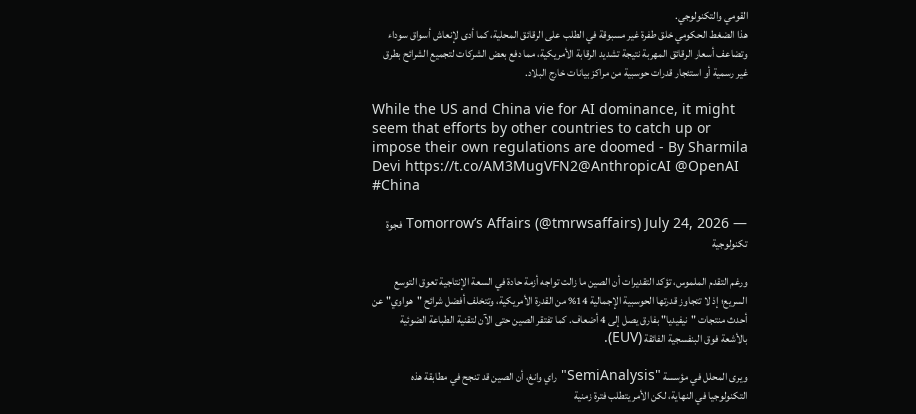القومي والتكنولوجي.
هذا الضغط الحكومي خلق طفرة غير مسبوقة في الطلب على الرقائق المحلية، كما أدى لإنعاش أسواق سوداء وتضاعف أسعار الرقائق المهربة نتيجة تشديد الرقابة الأمريكية، مما دفع بعض الشركات لتجميع الشرائح بطرق غير رسمية أو استئجار قدرات حوسبية من مراكز بيانات خارج البلاد.

While the US and China vie for AI dominance, it might seem that efforts by other countries to catch up or impose their own regulations are doomed - By Sharmila Devi https://t.co/AM3MugVFN2@AnthropicAI @OpenAI #China

— Tomorrow’s Affairs (@tmrwsaffairs) July 24, 2026 فجوة تكنولوجية

ورغم التقدم الملموس، تؤكد التقديرات أن الصين ما زالت تواجه أزمة حادة في السعة الإنتاجية تعوق التوسع السريع؛ إذ لا تتجاوز قدرتها الحوسبية الإجمالية 14% من القدرة الأمريكية، وتتخلف أفضل شرائح "هواوي" عن أحدث منتجات "نيفيديا" بفارق يصل إلى 4 أضعاف. كما تفتقر الصين حتى الآن لتقنية الطباعة الضوئية بالأشعة فوق البنفسجية الفائقة (EUV).

ويرى المحلل في مؤسسة "SemiAnalysis" راي وانغ، أن الصين قد تنجح في مطابقة هذه التكنولوجيا في النهاية، لكن الأمر يتطلب فترة زمنية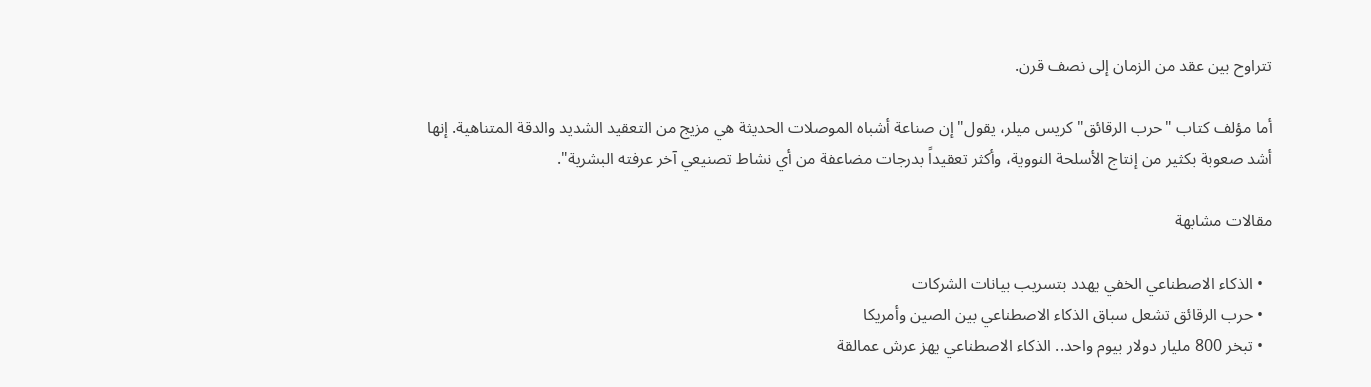تتراوح بين عقد من الزمان إلى نصف قرن.

أما مؤلف كتاب "حرب الرقائق" كريس ميلر، يقول"إن صناعة أشباه الموصلات الحديثة هي مزيج من التعقيد الشديد والدقة المتناهية. إنها أشد صعوبة بكثير من إنتاج الأسلحة النووية، وأكثر تعقيداً بدرجات مضاعفة من أي نشاط تصنيعي آخر عرفته البشرية".

مقالات مشابهة

  • الذكاء الاصطناعي الخفي يهدد بتسريب بيانات الشركات
  • حرب الرقائق تشعل سباق الذكاء الاصطناعي بين الصين وأمريكا
  • تبخر 800 مليار دولار بيوم واحد.. الذكاء الاصطناعي يهز عرش عمالقة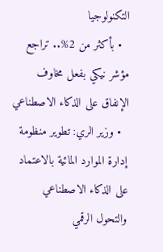التكنولوجيا
  • بأكثر من 2%.. تراجع مؤشر نيكي بفعل مخاوف الإنفاق على الذكاء الاصطناعي
  • وزير الري: تطوير منظومة إدارة الموارد المائية بالاعتماد على الذكاء الاصطناعي والتحول الرقمي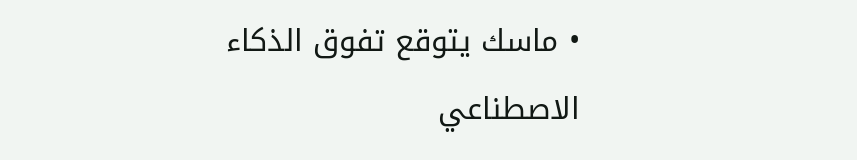• ماسك يتوقع تفوق الذكاء الاصطناعي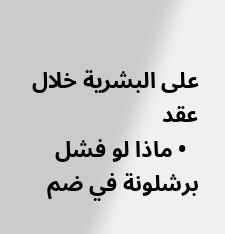على البشرية خلال عقد
  • ماذا لو فشل برشلونة في ضم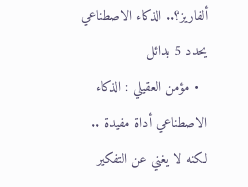ألفاريز؟.. الذكاء الاصطناعي يحدد 5 بدائل
  • مؤمن العقيلي : الذكاء الاصطناعي أداة مفيدة .. لكنه لا يغني عن التفكير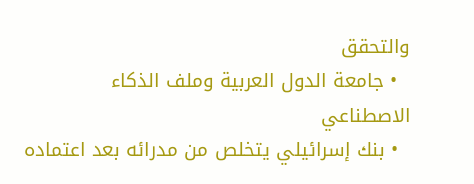والتحقق
  • جامعة الدول العربية وملف الذكاء الاصطناعي
  • بنك إسرائيلي يتخلص من مدرائه بعد اعتماده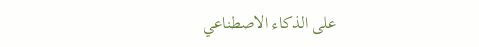على الذكاء الاصطناعي